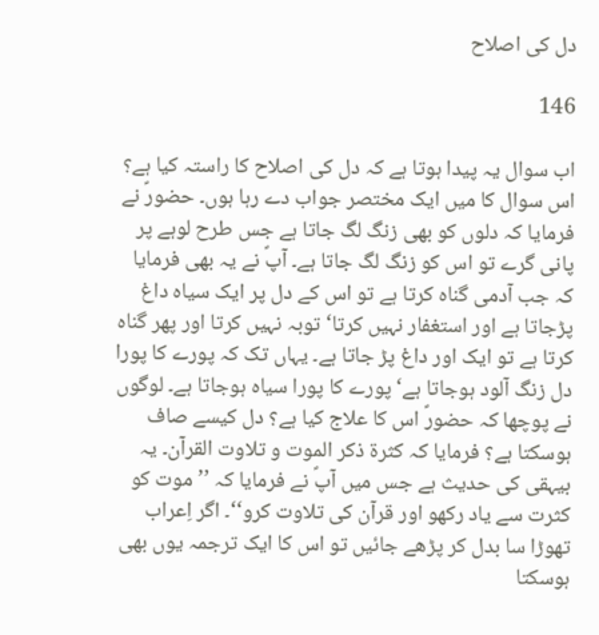دل کی اصلاح

146

اب سوال یہ پیدا ہوتا ہے کہ دل کی اصلاح کا راستہ کیا ہے؟ اس سوال کا میں ایک مختصر جواب دے رہا ہوں۔ حضورؐ نے فرمایا کہ دلوں کو بھی زنگ لگ جاتا ہے جس طرح لوہے پر پانی گرے تو اس کو زنگ لگ جاتا ہے۔ آپؐ نے یہ بھی فرمایا کہ جب آدمی گناہ کرتا ہے تو اس کے دل پر ایک سیاہ داغ پڑجاتا ہے اور استغفار نہیں کرتا‘ توبہ نہیں کرتا اور پھر گناہ کرتا ہے تو ایک اور داغ پڑ جاتا ہے۔ یہاں تک کہ پورے کا پورا دل زنگ آلود ہوجاتا ہے‘ پورے کا پورا سیاہ ہوجاتا ہے۔ لوگوں نے پوچھا کہ حضورؐ اس کا علاج کیا ہے؟ دل کیسے صاف ہوسکتا ہے؟ فرمایا کہ کثرۃ ذکر الموت و تلاوت القرآن۔ یہ بیہقی کی حدیث ہے جس میں آپؐ نے فرمایا کہ ’’موت کو کثرت سے یاد رکھو اور قرآن کی تلاوت کرو‘‘۔ اگر اِعراب تھوڑا سا بدل کر پڑھے جائیں تو اس کا ایک ترجمہ یوں بھی ہوسکتا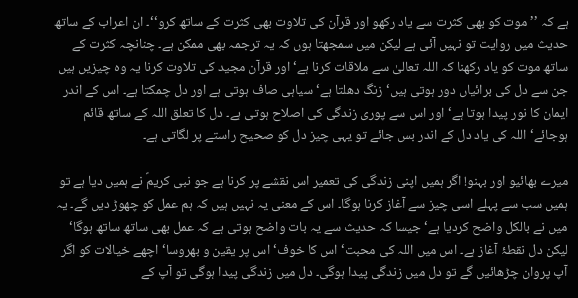ہے کہ ’’موت کو بھی کثرت سے یاد رکھو اور قرآن کی تلاوت بھی کثرت کے ساتھ کرو‘‘۔ ان اعراب کے ساتھ حدیث میں روایت تو نہیں آئی ہے لیکن میں سمجھتا ہوں کہ یہ ترجمہ بھی ممکن ہے۔ چنانچہ کثرت کے ساتھ موت کو یاد رکھنا کہ اللہ تعالیٰ سے ملاقات کرنا ہے‘ اور قرآن مجید کی تلاوت کرنا یہ وہ چیزیں ہیں جن سے دل کی برائیاں دور ہوتی ہیں‘ زنگ دھلتا ہے‘ سیاہی صاف ہوتی ہے اور دل چمکتا ہے۔ اس کے اندر ایمان کا نور پیدا ہوتا ہے‘ اور اس سے پوری زندگی کی اصلاح ہوتی ہے۔ دل کا تعلق اللہ کے ساتھ قائم ہوجائے‘ اللہ کی یاد دل کے اندر بس جائے تو یہی چیز دل کو صحیح راستے پر لگاتی ہے۔

میرے بھائیو اور بہنو! اگر ہمیں اپنی زندگی کی تعمیر اس نقشے پر کرنا ہے جو نبی کریمؐ نے ہمیں دیا ہے تو ہمیں سب سے پہلے اسی چیز سے آغاز کرنا ہوگا۔ اس کے معنی یہ نہیں ہیں کہ ہم عمل کو چھوڑ دیں گے۔ یہ میں نے بالکل واضح کردیا ہے‘ جیسا کہ حدیث سے یہ بات واضح ہوتی ہے کہ عمل بھی ساتھ ساتھ ہوگا‘ لیکن دل نقطۂ آغاز ہے۔ اس میں اللہ کی محبت‘ اس کا خوف‘ اس پر یقین و بھروسا‘ اچھے خیالات کو اگر آپ پروان چڑھائیں گے تو دل میں زندگی پیدا ہوگی۔ دل میں زندگی پیدا ہوگی تو آپ کے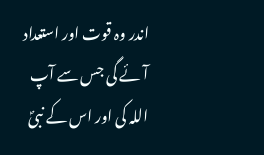اندر وہ قوت اور استعداد آئے گی جس سے آپ اللہ کی اور اس کے نبیؐ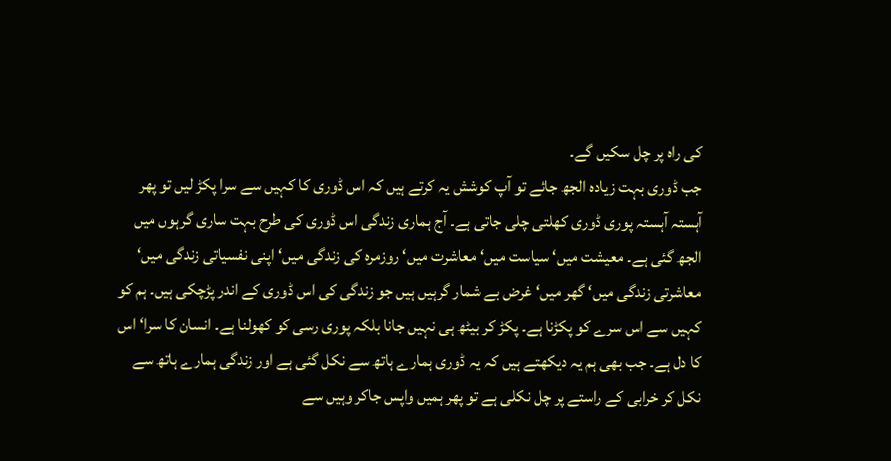کی راہ پر چل سکیں گے۔
جب ڈوری بہت زیادہ الجھ جائے تو آپ کوشش یہ کرتے ہیں کہ اس ڈوری کا کہیں سے سرا پکڑ لیں تو پھر آہستہ آہستہ پوری ڈوری کھلتی چلی جاتی ہے۔ آج ہماری زندگی اس ڈوری کی طرح بہت ساری گرہوں میں الجھ گئی ہے۔ معیشت میں‘ سیاست میں‘ معاشرت میں‘ روزمرہ کی زندگی میں‘ اپنی نفسیاتی زندگی میں‘ معاشرتی زندگی میں‘ گھر میں‘ غرض بے شمار گرہیں ہیں جو زندگی کی اس ڈوری کے اندر پڑچکی ہیں۔ ہم کو کہیں سے اس سرے کو پکڑنا ہے۔ پکڑ کر بیٹھ ہی نہیں جانا بلکہ پوری رسی کو کھولنا ہے۔ انسان کا سرا‘ اس کا دل ہے۔ جب بھی ہم یہ دیکھتے ہیں کہ یہ ڈوری ہمارے ہاتھ سے نکل گئی ہے اور زندگی ہمارے ہاتھ سے نکل کر خرابی کے راستے پر چل نکلی ہے تو پھر ہمیں واپس جاکر وہیں سے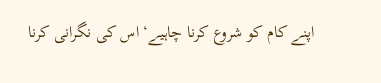اپنے کام کو شروع کرنا چاہیے‘ اس کی نگرانی کرنا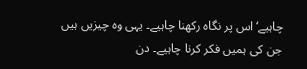چاہیے‘ اس پر نگاہ رکھنا چاہیے۔ یہی وہ چیزیں ہیں جن کی ہمیں فکر کرنا چاہیے۔ دن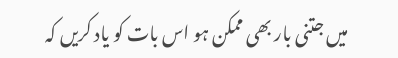میں جتنی بار بھی ممکن ہو اس بات کو یاد کریں کہ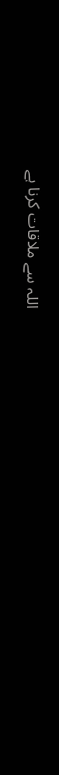اللہ سے ملاقات کرنا ہے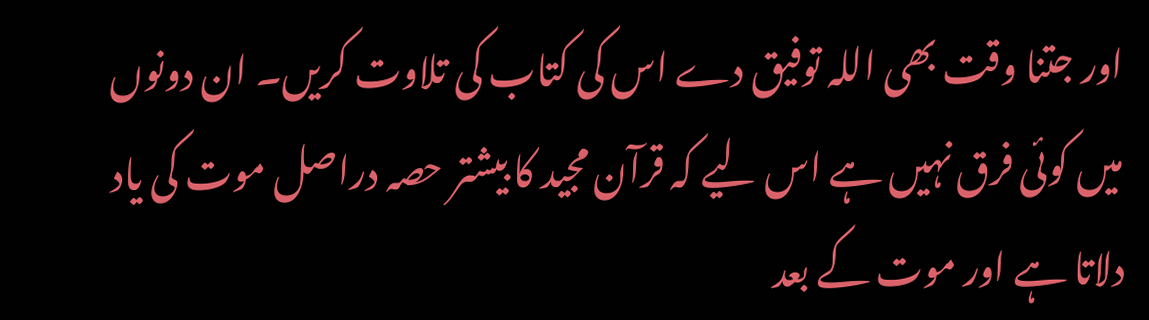اور جتنا وقت بھی اللہ توفیق دے اس کی کتاب کی تلاوت کریں۔ ان دونوں میں کوئی فرق نہیں ہے اس لیے کہ قرآن مجید کا بیشتر حصہ دراصل موت کی یاد دلاتا ہے اور موت کے بعد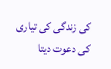کی زندگی کی تیاری کی دعوت دیتا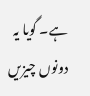ہے۔ گویا یہ دونوں چیزیں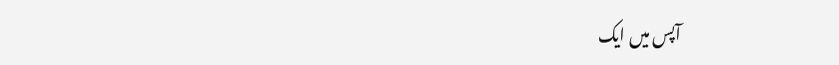آپس میں ایک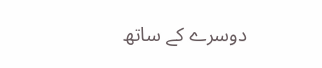دوسرے کے ساتھ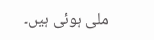ملی ہوئی ہیں۔